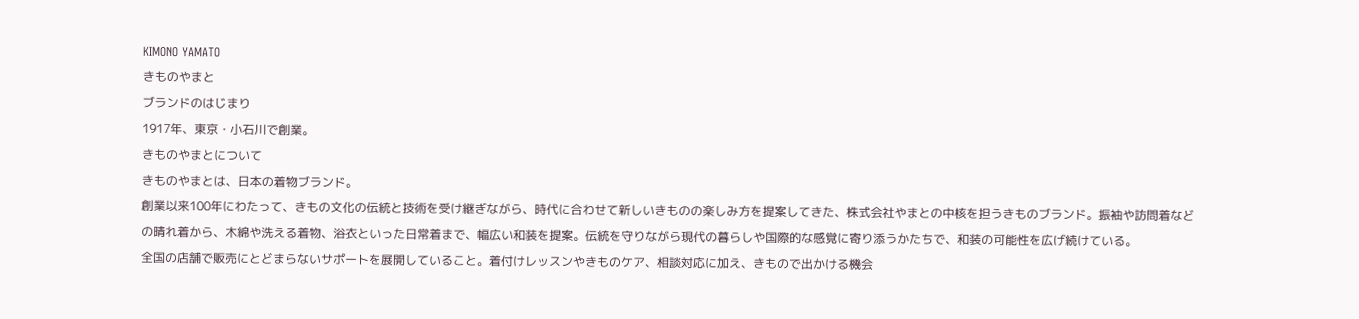KIMONO YAMATO
きものやまと
ブランドのはじまり
1917年、東京・小石川で創業。
きものやまとについて
きものやまとは、日本の着物ブランド。
創業以来100年にわたって、きもの文化の伝統と技術を受け継ぎながら、時代に合わせて新しいきものの楽しみ方を提案してきた、株式会社やまとの中核を担うきものブランド。振袖や訪問着などの晴れ着から、木綿や洗える着物、浴衣といった日常着まで、幅広い和装を提案。伝統を守りながら現代の暮らしや国際的な感覚に寄り添うかたちで、和装の可能性を広げ続けている。
全国の店舗で販売にとどまらないサポートを展開していること。着付けレッスンやきものケア、相談対応に加え、きもので出かける機会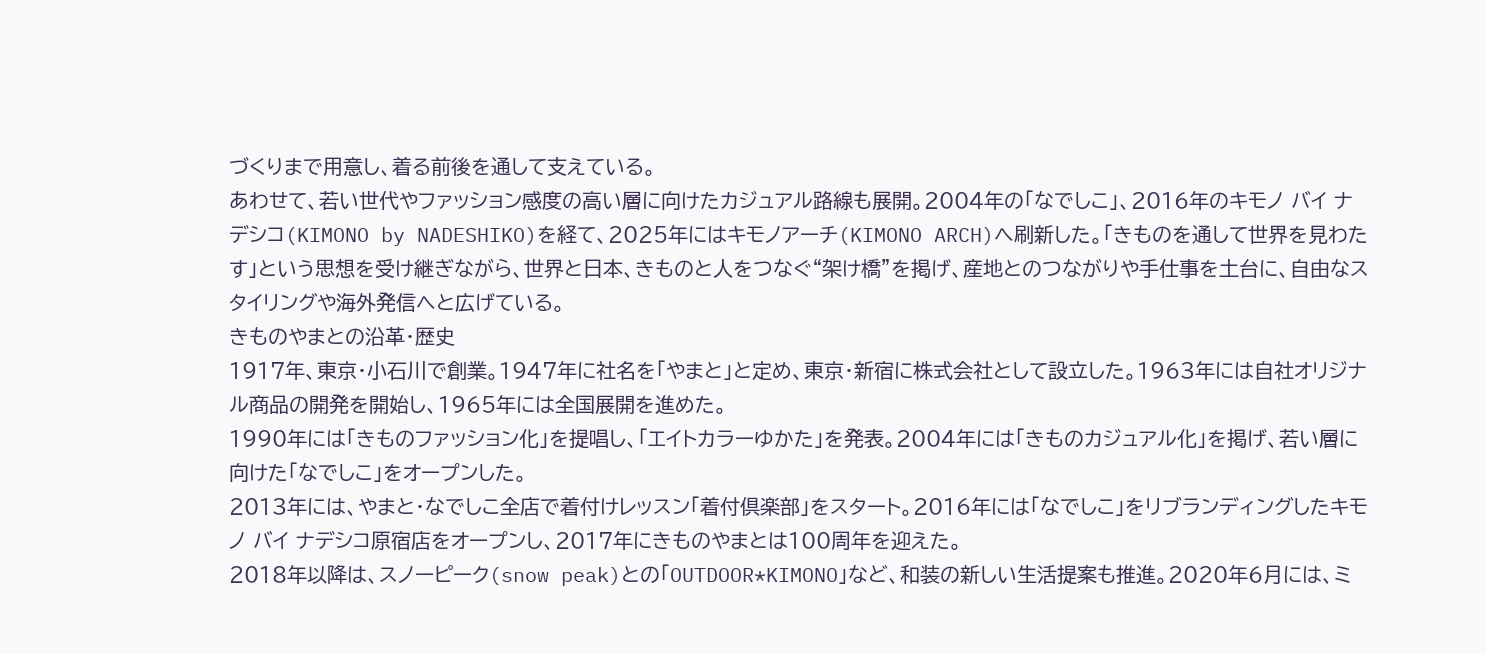づくりまで用意し、着る前後を通して支えている。
あわせて、若い世代やファッション感度の高い層に向けたカジュアル路線も展開。2004年の「なでしこ」、2016年のキモノ バイ ナデシコ(KIMONO by NADESHIKO)を経て、2025年にはキモノアーチ(KIMONO ARCH)へ刷新した。「きものを通して世界を見わたす」という思想を受け継ぎながら、世界と日本、きものと人をつなぐ“架け橋”を掲げ、産地とのつながりや手仕事を土台に、自由なスタイリングや海外発信へと広げている。
きものやまとの沿革・歴史
1917年、東京・小石川で創業。1947年に社名を「やまと」と定め、東京・新宿に株式会社として設立した。1963年には自社オリジナル商品の開発を開始し、1965年には全国展開を進めた。
1990年には「きものファッション化」を提唱し、「エイトカラーゆかた」を発表。2004年には「きものカジュアル化」を掲げ、若い層に向けた「なでしこ」をオープンした。
2013年には、やまと・なでしこ全店で着付けレッスン「着付倶楽部」をスタート。2016年には「なでしこ」をリブランディングしたキモノ バイ ナデシコ原宿店をオープンし、2017年にきものやまとは100周年を迎えた。
2018年以降は、スノーピーク(snow peak)との「OUTDOOR*KIMONO」など、和装の新しい生活提案も推進。2020年6月には、ミ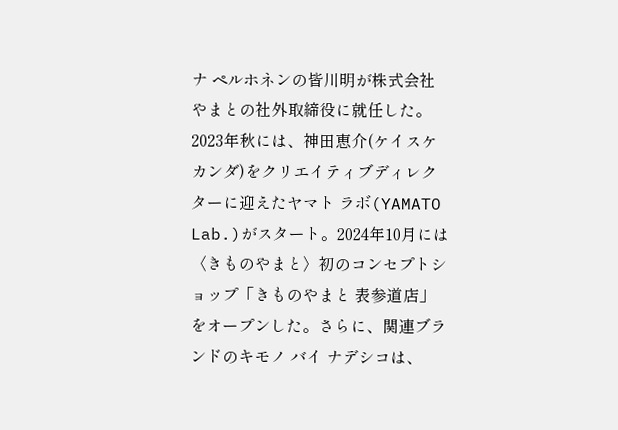ナ ペルホネンの皆川明が株式会社やまとの社外取締役に就任した。
2023年秋には、神田恵介(ケイスケカンダ)をクリエイティブディレクターに迎えたヤマト ラボ(YAMATO Lab.)がスタート。2024年10月には〈きものやまと〉初のコンセプトショップ「きものやまと 表参道店」をオープンした。さらに、関連ブランドのキモノ バイ ナデシコは、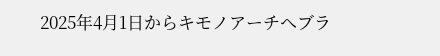2025年4月1日からキモノアーチへブラ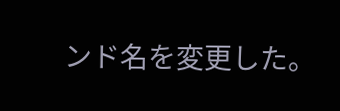ンド名を変更した。